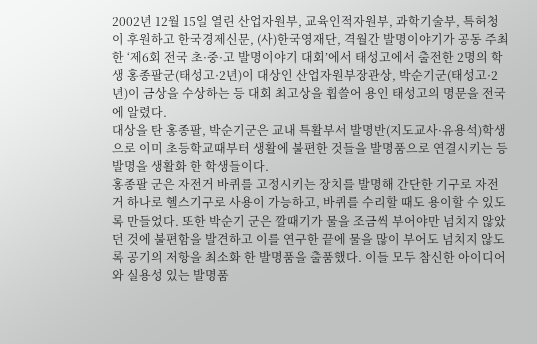2002년 12월 15일 열린 산업자원부, 교육인적자원부, 과학기술부, 특허청이 후원하고 한국경제신문, (사)한국영재단, 격월간 발명이야기가 공동 주최한 ‘제6회 전국 초·중·고 발명이야기 대회’에서 태성고에서 출전한 2명의 학생 홍종팔군(태성고·2년)이 대상인 산업자원부장관상, 박순기군(태성고·2년)이 금상을 수상하는 등 대회 최고상을 휩쓸어 용인 태성고의 명문을 전국에 알렸다.
대상을 탄 홍종팔, 박순기군은 교내 특활부서 발명반(지도교사·유용석)학생으로 이미 초등학교때부터 생활에 불편한 것들을 발명품으로 연결시키는 등 발명을 생활화 한 학생들이다.
홍종팔 군은 자전거 바퀴를 고정시키는 장치를 발명해 간단한 기구로 자전거 하나로 헬스기구로 사용이 가능하고, 바퀴를 수리할 때도 용이할 수 있도록 만들었다. 또한 박순기 군은 깔때기가 물을 조금씩 부어야만 넘치지 않았던 것에 불편함을 발견하고 이를 연구한 끝에 물을 많이 부어도 넘치지 않도록 공기의 저항을 최소화 한 발명품을 출품했다. 이들 모두 참신한 아이디어와 실용성 있는 발명품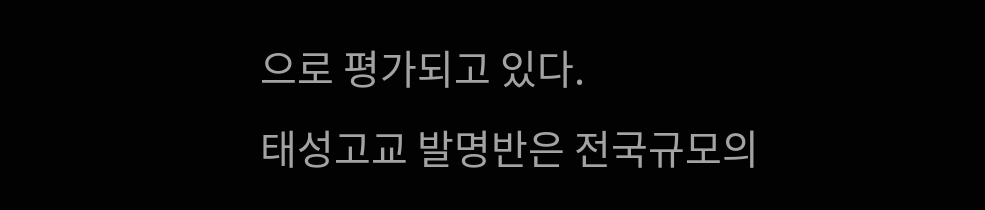으로 평가되고 있다.
태성고교 발명반은 전국규모의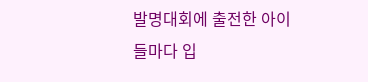발명대회에 출전한 아이들마다 입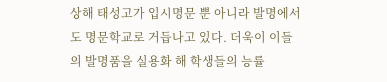상해 태성고가 입시명문 뿐 아니라 발명에서도 명문학교로 거듭나고 있다. 더욱이 이들의 발명품을 실용화 해 학생들의 능률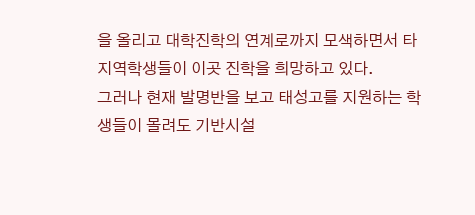을 올리고 대학진학의 연계로까지 모색하면서 타 지역학생들이 이곳 진학을 희망하고 있다.
그러나 현재 발명반을 보고 태성고를 지원하는 학생들이 몰려도 기반시설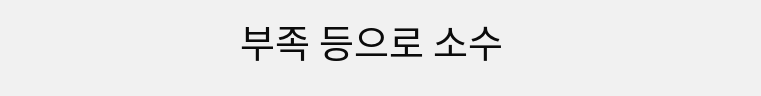부족 등으로 소수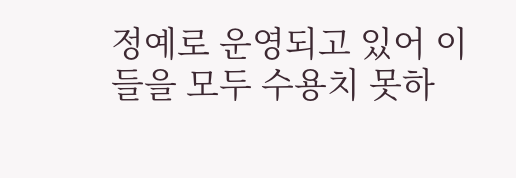정예로 운영되고 있어 이들을 모두 수용치 못하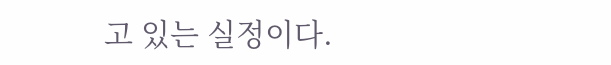고 있는 실정이다.